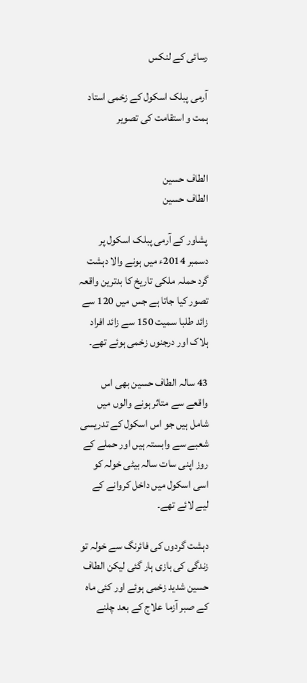رسائی کے لنکس

آرمی پبلک اسکول کے زخمی استاد ہمت و استقامت کی تصویر


الطاف حسین
الطاف حسین

پشاور کے آرمی پبلک اسکول پر دسمبر 2014ء میں ہونے والا دہشت گرد حملہ ملکی تاریخ کا بدترین واقعہ تصور کیا جاتا ہے جس میں 120 سے زائد طلبا سمیت 150 سے زائد افراد ہلاک اور درجنوں زخمی ہوئے تھے۔

43 سالہ الطاف حسین بھی اس واقعے سے متاثر ہونے والوں میں شامل ہیں جو اس اسکول کے تدریسی شعبے سے وابستہ ہیں اور حملے کے روز اپنی سات سالہ بیٹی خولہ کو اسی اسکول میں داخل کروانے کے لیے لائے تھے۔

دہشت گردوں کی فائرنگ سے خولہ تو زندگی کی بازی ہار گئی لیکن الطاف حسین شدید زخمی ہوئے اور کئی ماہ کے صبر آزما علاج کے بعد چلنے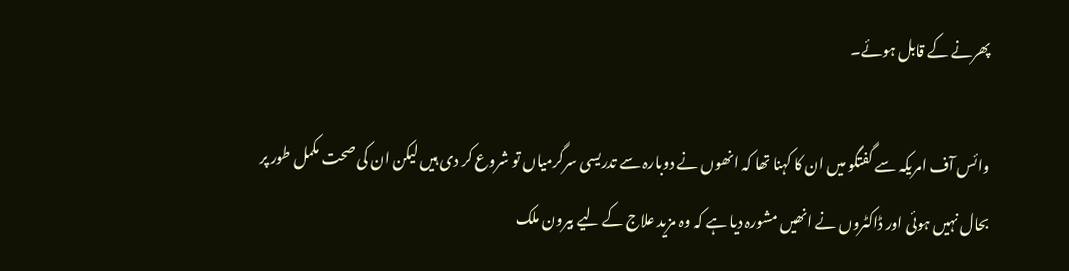پھرنے کے قابل ہوئے۔

وائس آف امریکہ سے گفتگو میں ان کا کہنا تھا کہ انھوں نے دوبارہ سے تدریسی سرگرمیاں تو شروع کر دی ہیں لیکن ان کی صحت مکمل طور پر بحال نہیں ہوئی اور ڈاکٹروں نے انھیں مشورہ دیا ہے کہ وہ مزید علاج کے لیے بیرون ملک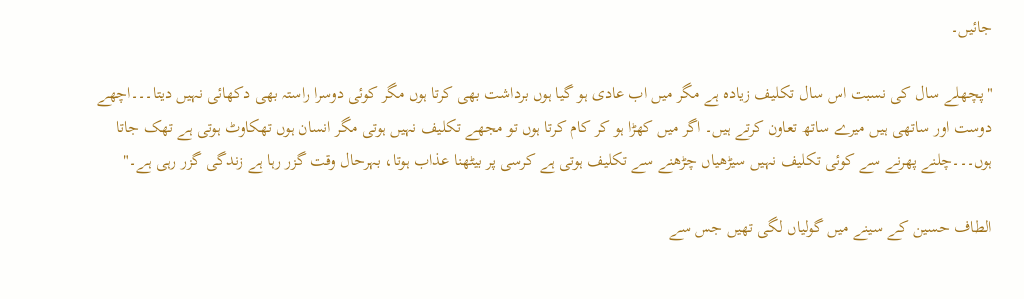جائیں۔

"پچھلے سال کی نسبت اس سال تکلیف زیادہ ہے مگر میں اب عادی ہو گیا ہوں برداشت بھی کرتا ہوں مگر کوئی دوسرا راستہ بھی دکھائی نہیں دیتا۔۔۔اچھے دوست اور ساتھی ہیں میرے ساتھ تعاون کرتے ہیں۔ اگر میں کھڑا ہو کر کام کرتا ہوں تو مجھے تکلیف نہیں ہوتی مگر انسان ہوں تھکاوٹ ہوتی ہے تھک جاتا ہوں۔۔۔چلنے پھرنے سے کوئی تکلیف نہیں سیڑھیاں چڑھنے سے تکلیف ہوتی ہے کرسی پر بیٹھنا عذاب ہوتا، بہرحال وقت گزر رہا ہے زندگی گزر رہی ہے۔"

الطاف حسین کے سینے میں گولیاں لگی تھیں جس سے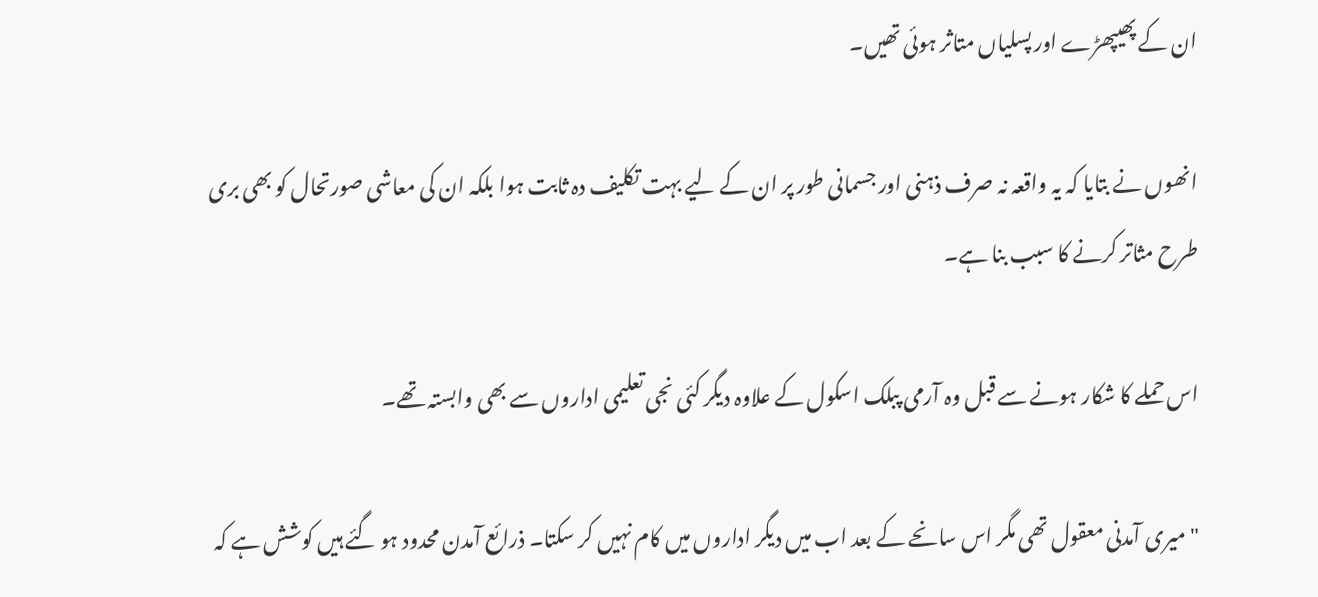ان کے پھیپھڑے اور پسلیاں متاثر ہوئی تھیں۔

انھوں نے بتایا کہ یہ واقعہ نہ صرف ذہنی اور جسمانی طور پر ان کے لیے بہت تکلیف دہ ثابت ہوا بلکہ ان کی معاشی صورتحال کو بھی بری طرح مثاتر کرنے کا سبب بنا ہے۔

اس حملے کا شکار ہونے سے قبل وہ آرمی پبلک اسکول کے علاوہ دیگر کئی نجی تعلیمی اداروں سے بھی وابستہ تھے۔

"میری آمدنی معقول تھی مگر اس سانحے کے بعد اب میں دیگر اداروں میں کام نہیں کر سکتا۔ ذرائع آمدن محدود ہو گئے ہیں کوشش ہے کہ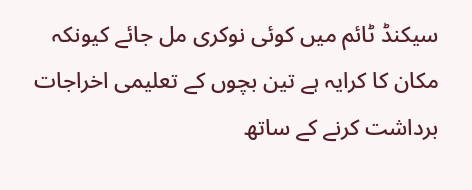سیکنڈ ٹائم میں کوئی نوکری مل جائے کیونکہ مکان کا کرایہ ہے تین بچوں کے تعلیمی اخراجات برداشت کرنے کے ساتھ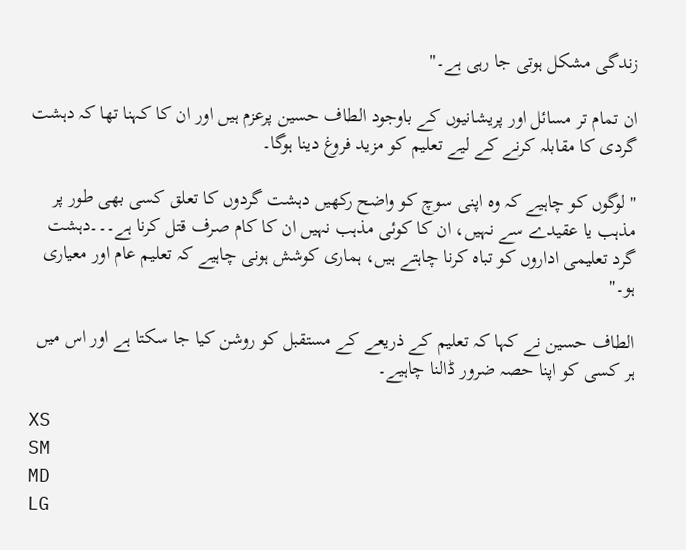زندگی مشکل ہوتی جا رہی ہے۔"

ان تمام تر مسائل اور پریشانیوں کے باوجود الطاف حسین پرعزم ہیں اور ان کا کہنا تھا کہ دہشت گردی کا مقابلہ کرنے کے لیے تعلیم کو مزید فروغ دینا ہوگا۔

"لوگوں کو چاہیے کہ وہ اپنی سوچ کو واضح رکھیں دہشت گردوں کا تعلق کسی بھی طور پر مذہب یا عقیدے سے نہیں، ان کا کوئی مذہب نہیں ان کا کام صرف قتل کرنا ہے۔۔۔دہشت گرد تعلیمی اداروں کو تباہ کرنا چاہتے ہیں، ہماری کوشش ہونی چاہیے کہ تعلیم عام اور معیاری ہو۔"

الطاف حسین نے کہا کہ تعلیم کے ذریعے کے مستقبل کو روشن کیا جا سکتا ہے اور اس میں ہر کسی کو اپنا حصہ ضرور ڈالنا چاہیے۔

XS
SM
MD
LG